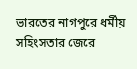ভারতের নাগপুরে ধর্মীয় সহিংসতার জেরে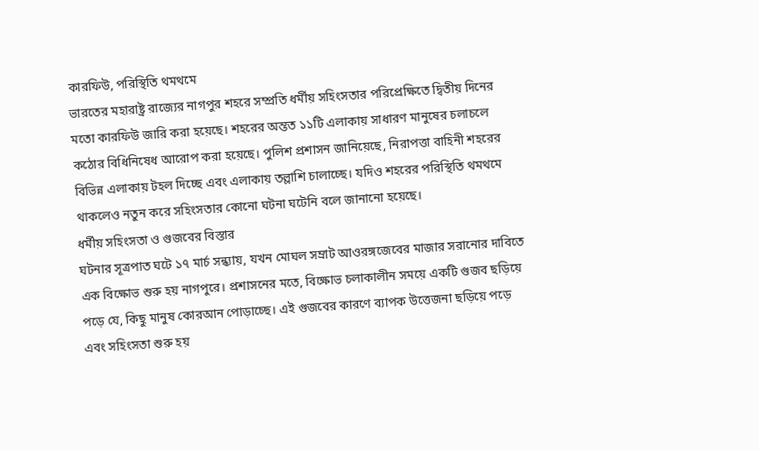কারফিউ, পরিস্থিতি থমথমে
ভারতের মহারাষ্ট্র রাজ্যের নাগপুর শহরে সম্প্রতি ধর্মীয় সহিংসতার পরিপ্রেক্ষিতে দ্বিতীয় দিনের মতো কারফিউ জারি করা হয়েছে। শহরের অন্তত ১১টি এলাকায় সাধারণ মানুষের চলাচলে কঠোর বিধিনিষেধ আরোপ করা হয়েছে। পুলিশ প্রশাসন জানিয়েছে, নিরাপত্তা বাহিনী শহরের বিভিন্ন এলাকায় টহল দিচ্ছে এবং এলাকায় তল্লাশি চালাচ্ছে। যদিও শহরের পরিস্থিতি থমথমে থাকলেও নতুন করে সহিংসতার কোনো ঘটনা ঘটেনি বলে জানানো হয়েছে।
ধর্মীয় সহিংসতা ও গুজবের বিস্তার
ঘটনার সূত্রপাত ঘটে ১৭ মার্চ সন্ধ্যায়, যখন মোঘল সম্রাট আওরঙ্গজেবের মাজার সরানোর দাবিতে এক বিক্ষোভ শুরু হয় নাগপুরে। প্রশাসনের মতে, বিক্ষোভ চলাকালীন সময়ে একটি গুজব ছড়িয়ে পড়ে যে, কিছু মানুষ কোরআন পোড়াচ্ছে। এই গুজবের কারণে ব্যাপক উত্তেজনা ছড়িয়ে পড়ে এবং সহিংসতা শুরু হয়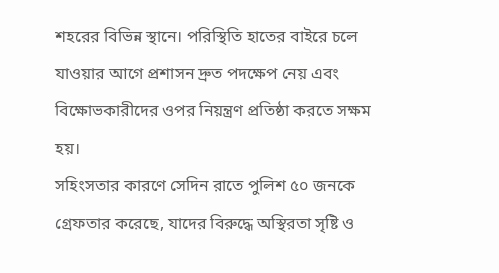শহরের বিভিন্ন স্থানে। পরিস্থিতি হাতের বাইরে চলে যাওয়ার আগে প্রশাসন দ্রুত পদক্ষেপ নেয় এবং বিক্ষোভকারীদের ওপর নিয়ন্ত্রণ প্রতিষ্ঠা করতে সক্ষম হয়।
সহিংসতার কারণে সেদিন রাতে পুলিশ ৫০ জনকে গ্রেফতার করেছে, যাদের বিরুদ্ধে অস্থিরতা সৃষ্টি ও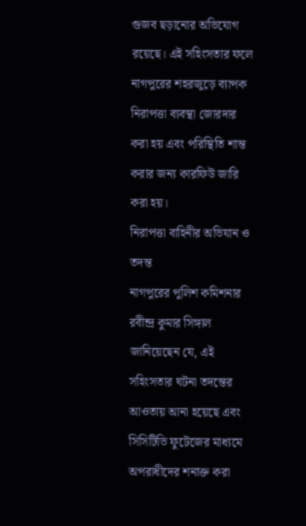গুজব ছড়ানোর অভিযোগ রয়েছে। এই সহিংসতার ফলে নাগপুরের শহরজুড়ে ব্যাপক নিরাপত্তা ব্যবস্থা জোরদার করা হয় এবং পরিস্থিতি শান্ত করার জন্য কারফিউ জারি করা হয়।
নিরাপত্তা বাহিনীর অভিযান ও তদন্ত
নাগপুরের পুলিশ কমিশনার রবীন্দ্র কুমার সিঙ্গাল জানিয়েছেন যে, এই সহিংসতার ঘটনা তদন্তের আওতায় আনা হয়েছে এবং সিসিটিভি ফুটেজের মাধ্যমে অপরাধীদের শনাক্ত করা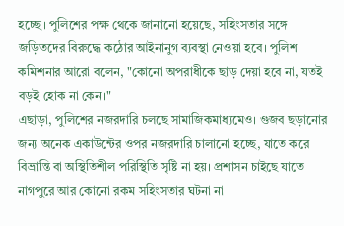হচ্ছে। পুলিশের পক্ষ থেকে জানানো হয়েছে, সহিংসতার সঙ্গে জড়িতদের বিরুদ্ধে কঠোর আইনানুগ ব্যবস্থা নেওয়া হবে। পুলিশ কমিশনার আরো বলেন, "কোনো অপরাধীকে ছাড় দেয়া হবে না, যতই বড়ই হোক না কেন।"
এছাড়া, পুলিশের নজরদারি চলছে সামাজিকমাধ্যমেও। গুজব ছড়ানোর জন্য অনেক একাউন্টের ওপর নজরদারি চালানো হচ্ছে, যাতে করে বিভ্রান্তি বা অস্থিতিশীল পরিস্থিতি সৃষ্টি না হয়। প্রশাসন চাইছে যাতে নাগপুরে আর কোনো রকম সহিংসতার ঘটনা না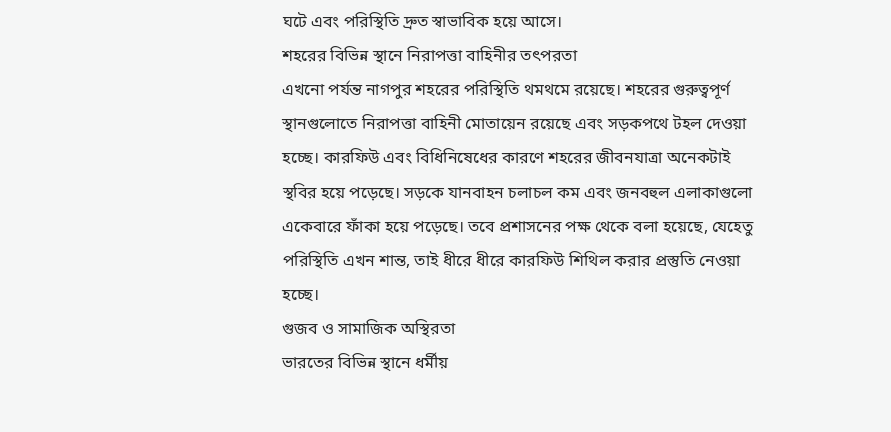ঘটে এবং পরিস্থিতি দ্রুত স্বাভাবিক হয়ে আসে।
শহরের বিভিন্ন স্থানে নিরাপত্তা বাহিনীর তৎপরতা
এখনো পর্যন্ত নাগপুর শহরের পরিস্থিতি থমথমে রয়েছে। শহরের গুরুত্বপূর্ণ স্থানগুলোতে নিরাপত্তা বাহিনী মোতায়েন রয়েছে এবং সড়কপথে টহল দেওয়া হচ্ছে। কারফিউ এবং বিধিনিষেধের কারণে শহরের জীবনযাত্রা অনেকটাই স্থবির হয়ে পড়েছে। সড়কে যানবাহন চলাচল কম এবং জনবহুল এলাকাগুলো একেবারে ফাঁকা হয়ে পড়েছে। তবে প্রশাসনের পক্ষ থেকে বলা হয়েছে, যেহেতু পরিস্থিতি এখন শান্ত, তাই ধীরে ধীরে কারফিউ শিথিল করার প্রস্তুতি নেওয়া হচ্ছে।
গুজব ও সামাজিক অস্থিরতা
ভারতের বিভিন্ন স্থানে ধর্মীয়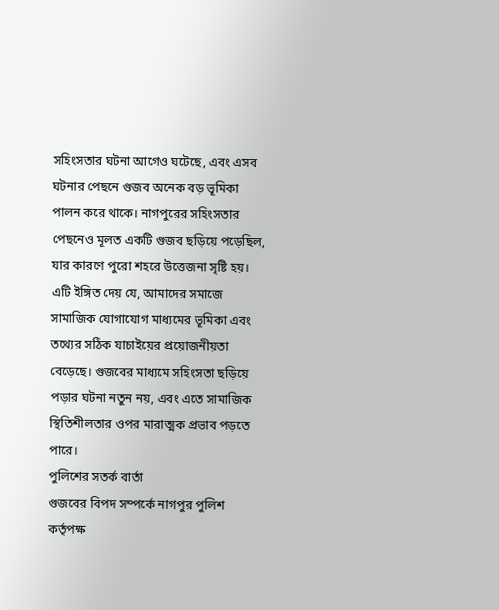সহিংসতার ঘটনা আগেও ঘটেছে, এবং এসব ঘটনার পেছনে গুজব অনেক বড় ভূমিকা পালন করে থাকে। নাগপুরের সহিংসতার পেছনেও মূলত একটি গুজব ছড়িয়ে পড়েছিল, যার কারণে পুরো শহরে উত্তেজনা সৃষ্টি হয়। এটি ইঙ্গিত দেয় যে, আমাদের সমাজে সামাজিক যোগাযোগ মাধ্যমের ভূমিকা এবং তথ্যের সঠিক যাচাইয়ের প্রয়োজনীয়তা বেড়েছে। গুজবের মাধ্যমে সহিংসতা ছড়িয়ে পড়ার ঘটনা নতুন নয়, এবং এতে সামাজিক স্থিতিশীলতার ওপর মারাত্মক প্রভাব পড়তে পারে।
পুলিশের সতর্ক বার্তা
গুজবের বিপদ সম্পর্কে নাগপুর পুলিশ কর্তৃপক্ষ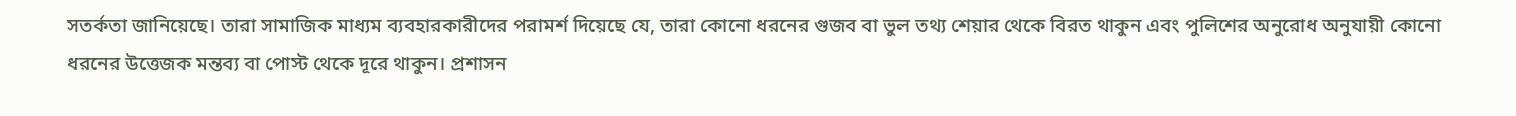সতর্কতা জানিয়েছে। তারা সামাজিক মাধ্যম ব্যবহারকারীদের পরামর্শ দিয়েছে যে, তারা কোনো ধরনের গুজব বা ভুল তথ্য শেয়ার থেকে বিরত থাকুন এবং পুলিশের অনুরোধ অনুযায়ী কোনো ধরনের উত্তেজক মন্তব্য বা পোস্ট থেকে দূরে থাকুন। প্রশাসন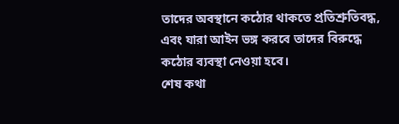তাদের অবস্থানে কঠোর থাকতে প্রতিশ্রুতিবদ্ধ, এবং যারা আইন ভঙ্গ করবে তাদের বিরুদ্ধে কঠোর ব্যবস্থা নেওয়া হবে।
শেষ কথা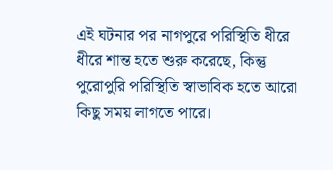এই ঘটনার পর নাগপুরে পরিস্থিতি ধীরে ধীরে শান্ত হতে শুরু করেছে, কিন্তু পুরোপুরি পরিস্থিতি স্বাভাবিক হতে আরো কিছু সময় লাগতে পারে।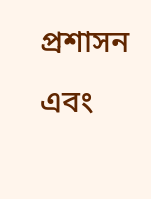প্রশাসন এবং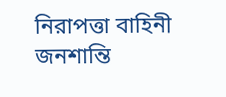নিরাপত্তা বাহিনী জনশান্তি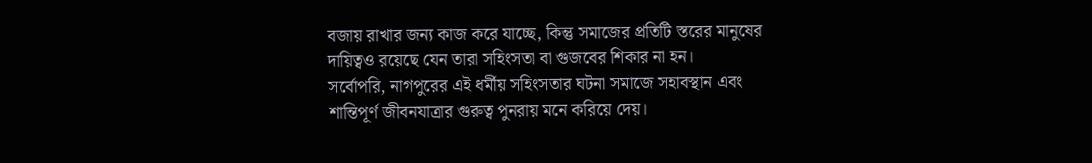বজায় রাখার জন্য কাজ করে যাচ্ছে, কিন্তু সমাজের প্রতিটি স্তরের মানুষের দায়িত্বও রয়েছে যেন তারা সহিংসতা বা গুজবের শিকার না হন।
সর্বোপরি, নাগপুরের এই ধর্মীয় সহিংসতার ঘটনা সমাজে সহাবস্থান এবং শান্তিপূর্ণ জীবনযাত্রার গুরুত্ব পুনরায় মনে করিয়ে দেয়।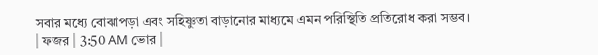সবার মধ্যে বোঝাপড়া এবং সহিষ্ণুতা বাড়ানোর মাধ্যমে এমন পরিস্থিতি প্রতিরোধ করা সম্ভব।
| ফজর | 3:50 AM ভোর |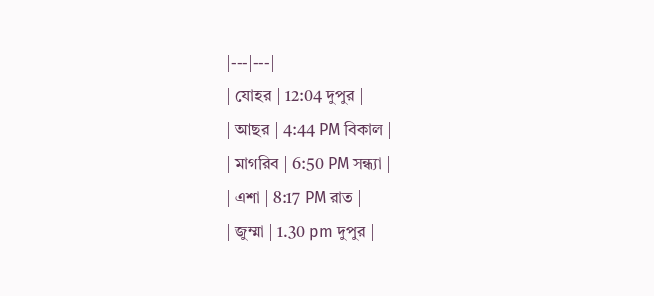|---|---|
| যোহর | 12:04 দুপুর |
| আছর | 4:44 PM বিকাল |
| মাগরিব | 6:50 PM সন্ধ্যা |
| এশা | 8:17 PM রাত |
| জুম্মা | 1.30 pm দুপুর |